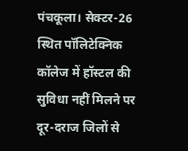पंचकूला। सेक्टर-26 स्थित पॉलिटेक्निक कॉलेज में हॉस्टल की सुविधा नहीं मिलने पर दूर-दराज जिलों से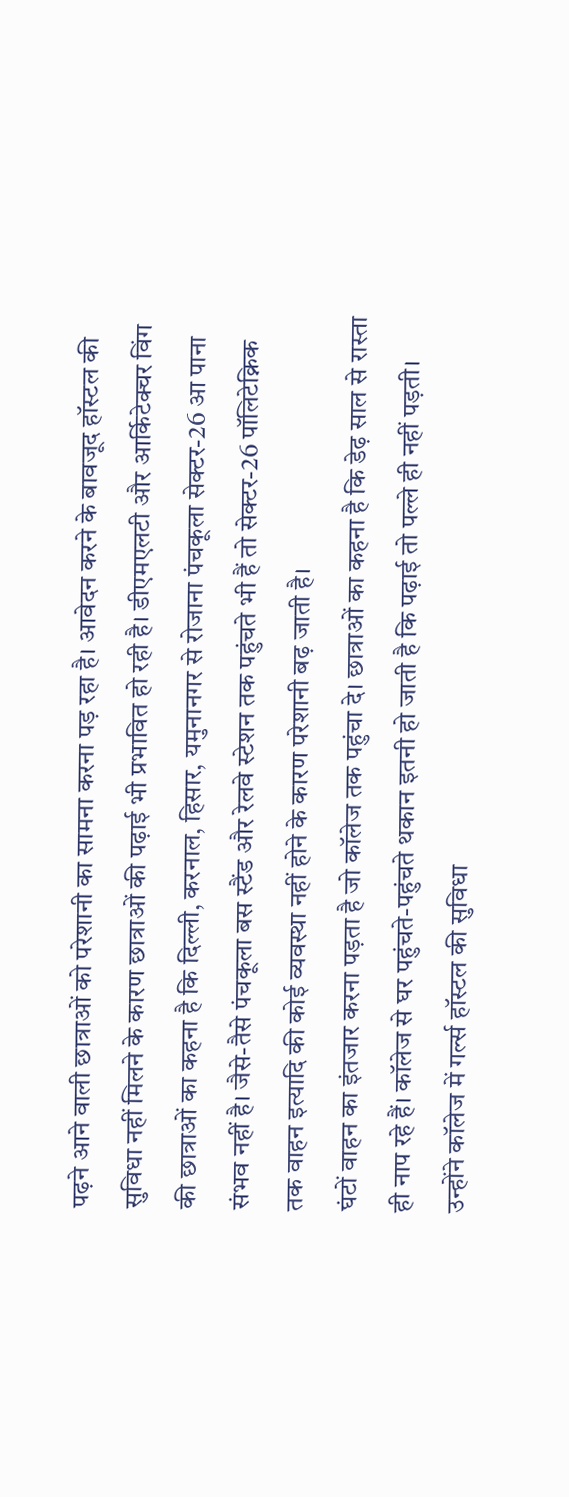पढ़ने आने वाली छात्राओं को परेशानी का सामना करना पड़ रहा है। आवेदन करने के बावजूद हॉस्टल की सुविधा नहीं मिलने के कारण छात्राओं की पढ़ाई भी प्रभावित हो रही है। डीएमएलटी और आर्किटेक्चर विंग की छात्राओं का कहना है कि दिल्ली, करनाल, हिसार, यमुनानगर से रोजाना पंचकूला सेक्टर-26 आ पाना संभव नहीं है। जैसे-तैसे पंचकूला बस स्टैंड और रेलवे स्टेशन तक पहुंचते भी हैं तो सेक्टर-26 पॉलिटेक्निक तक वाहन इत्यादि की कोई व्यवस्था नहीं होने के कारण परेशानी बढ़ जाती है।
घंटों वाहन का इंतजार करना पड़ता है जो कॉलेज तक पहुंचा दे। छात्राओं का कहना है कि डेढ़ साल से रास्ता ही नाप रहे हैं। कॉलेज से घर पहुंचते-पहुंचते थकान इतनी हो जाती है कि पढ़ाई तो पल्ले ही नहीं पड़ती। उन्होंने कॉलेज में गर्ल्स हॉस्टल की सुविधा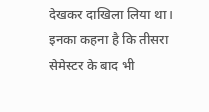देखकर दाखिला लिया था। इनका कहना है कि तीसरा सेमेस्टर के बाद भी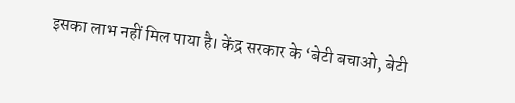इसका लाभ नहीं मिल पाया है। केंद्र सरकार के ‘बेटी बचाओ, बेटी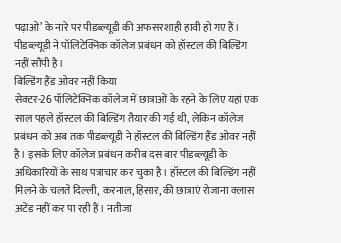पढ़ाओ’ के नारे पर पीडब्ल्यूडी की अफसरशाही हावी हो गए हैं। पीडब्ल्यूडी ने पॉलिटेक्निक कॉलेज प्रबंधन को हॉस्टल की बिल्डिंग नहीं सौंपी है।
बिल्डिंग हैंड ओवर नहीं किया
सेक्टर-26 पॉलिटेक्निक कॉलेज में छात्राओं के रहने के लिए यहां एक साल पहले हॉस्टल की बिल्डिंग तैयार की गई थी, लेकिन कॉलेज प्रबंधन को अब तक पीडब्ल्यूडी ने हॉस्टल की बिल्डिंग हैंड ओवर नहीं है। इसके लिए कॉलेज प्रबंधन करीब दस बार पीडब्ल्यूडी के अधिकारियों के साथ पत्राचार कर चुका है। हॉस्टल की बिल्डिंग नहीं मिलने के चलते दिल्ली, करनाल, हिसार, की छात्राएं रोजाना क्लास अटेंड नहीं कर पा रही हैं। नतीजा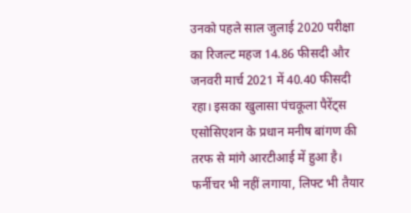उनको पहले साल जुलाई 2020 परीक्षा का रिजल्ट महज 14.86 फीसदी और जनवरी मार्च 2021 में 40.40 फीसदी रहा। इसका खुलासा पंचकूला पैरेंट्स एसोसिएशन के प्रधान मनीष बांगण की तरफ से मांगे आरटीआई में हुआ है।
फर्नीचर भी नहीं लगाया, लिफ्ट भी तैयार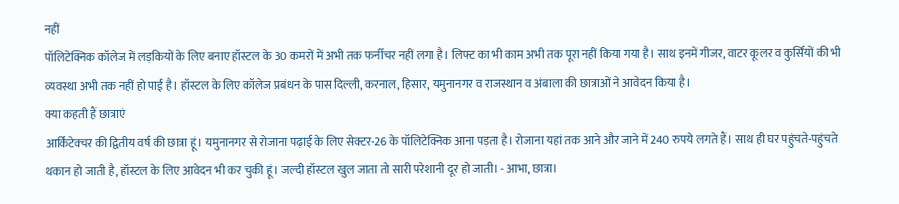नहीं
पॉलिटेक्निक कॉलेज में लड़कियों के लिए बनाए हॉस्टल के 30 कमरों में अभी तक फर्नीचर नहीं लगा है। लिफ्ट का भी काम अभी तक पूरा नहीं किया गया है। साथ इनमें गीजर, वाटर कूलर व कुर्सियों की भी व्यवस्था अभी तक नहीं हो पाई है। हॉस्टल के लिए कॉलेज प्रबंधन के पास दिल्ली, करनाल, हिसार, यमुनानगर व राजस्थान व अंबाला की छात्राओं ने आवेदन किया है।
क्या कहती हैं छात्राएं
आर्किटेक्चर की द्वितीय वर्ष की छात्रा हूं। यमुनानगर से रोजाना पढ़ाई के लिए सेक्टर-26 के पॉलिटेक्निक आना पड़ता है। रोजाना यहां तक आने और जाने में 240 रुपये लगते हैं। साथ ही घर पहुंचते-पहुंचते थकान हो जाती है, हॉस्टल के लिए आवेदन भी कर चुकी हूं। जल्दी हॉस्टल खुल जाता तो सारी परेशानी दूर हो जाती। - आभा, छात्रा।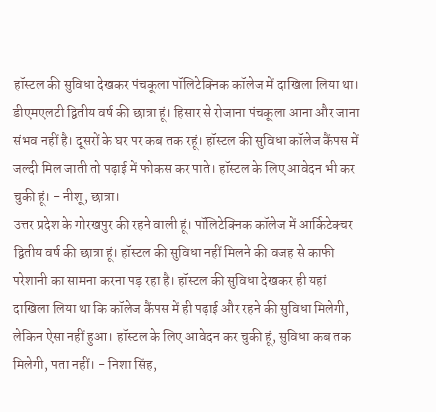हॉस्टल की सुविधा देखकर पंचकूला पॉलिटेक्निक कॉलेज में दाखिला लिया था। डीएमएलटी द्वितीय वर्ष की छात्रा हूं। हिसार से रोजाना पंचकूला आना और जाना संभव नहीं है। दूसरों के घर पर कब तक रहूं। हॉस्टल की सुविधा कॉलेज कैंपस में जल्दी मिल जाती तो पढ़ाई में फोकस कर पाते। हॉस्टल के लिए आवेदन भी कर चुकी हूं। - नीशू, छात्रा।
उत्तर प्रदेश के गोरखपुर की रहने वाली हूं। पॉलिटेक्निक कॉलेज में आर्किटेक्चर द्वितीय वर्ष की छात्रा हूं। हॉस्टल की सुविधा नहीं मिलने की वजह से काफी परेशानी का सामना करना पड़ रहा है। हॉस्टल की सुविधा देखकर ही यहां दाखिला लिया था कि कॉलेज कैंपस में ही पढ़ाई और रहने की सुविधा मिलेगी, लेकिन ऐसा नहीं हुआ। हॉस्टल के लिए आवेदन कर चुकी हूं, सुविधा कब तक मिलेगी, पता नहीं। - निशा सिंह,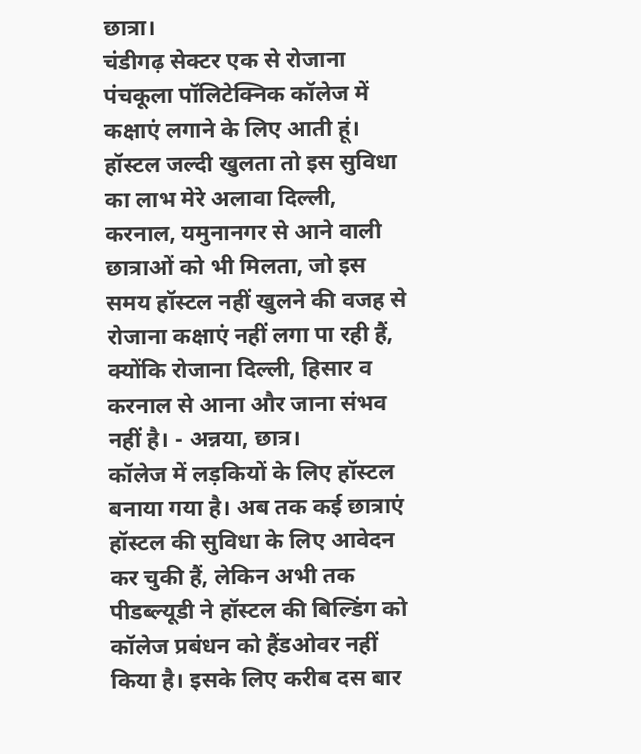छात्रा।
चंडीगढ़ सेक्टर एक से रोजाना पंचकूला पॉलिटेक्निक कॉलेज में कक्षाएं लगाने के लिए आती हूं। हॉस्टल जल्दी खुलता तो इस सुविधा का लाभ मेरे अलावा दिल्ली, करनाल, यमुनानगर से आने वाली छात्राओं को भी मिलता, जो इस समय हॉस्टल नहीं खुलने की वजह से रोजाना कक्षाएं नहीं लगा पा रही हैं, क्योंकि रोजाना दिल्ली, हिसार व करनाल से आना और जाना संभव नहीं है। - अन्नया, छात्र।
कॉलेज में लड़कियों के लिए हॉस्टल बनाया गया है। अब तक कई छात्राएं हॉस्टल की सुविधा के लिए आवेदन कर चुकी हैं, लेकिन अभी तक पीडब्ल्यूडी ने हॉस्टल की बिल्डिंग को कॉलेज प्रबंधन को हैंडओवर नहीं किया है। इसके लिए करीब दस बार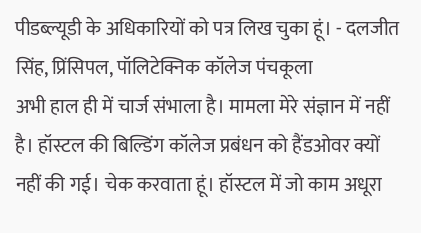पीडब्ल्यूडी के अधिकारियों को पत्र लिख चुका हूं। - दलजीत सिंह, प्रिंसिपल, पॉलिटेक्निक कॉलेज पंचकूला
अभी हाल ही में चार्ज संभाला है। मामला मेरे संज्ञान में नहीं है। हॉस्टल की बिल्डिंग कॉलेज प्रबंधन को हैंडओवर क्यों नहीं की गई। चेक करवाता हूं। हॉस्टल में जो काम अधूरा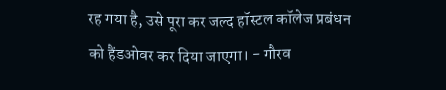रह गया है, उसे पूरा कर जल्द हॉस्टल कॉलेज प्रबंधन को हैंडओवर कर दिया जाएगा। - गौरव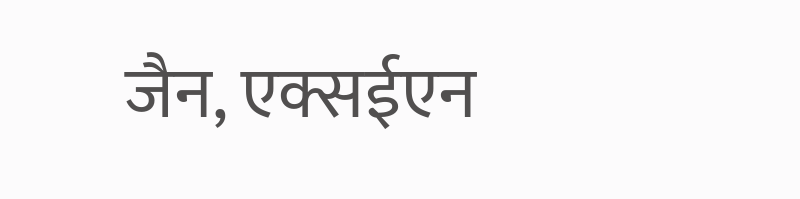जैन, एक्सईएन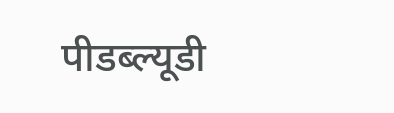पीडब्ल्यूडी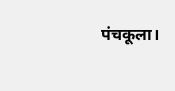पंचकूला।